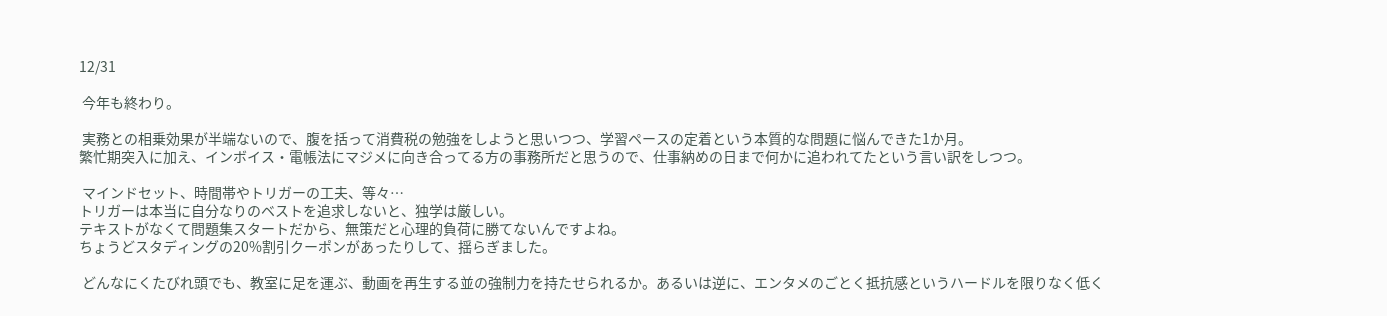12/31

 今年も終わり。

 実務との相乗効果が半端ないので、腹を括って消費税の勉強をしようと思いつつ、学習ペースの定着という本質的な問題に悩んできた1か月。
繁忙期突入に加え、インボイス・電帳法にマジメに向き合ってる方の事務所だと思うので、仕事納めの日まで何かに追われてたという言い訳をしつつ。

 マインドセット、時間帯やトリガーの工夫、等々…
トリガーは本当に自分なりのベストを追求しないと、独学は厳しい。
テキストがなくて問題集スタートだから、無策だと心理的負荷に勝てないんですよね。
ちょうどスタディングの20%割引クーポンがあったりして、揺らぎました。

 どんなにくたびれ頭でも、教室に足を運ぶ、動画を再生する並の強制力を持たせられるか。あるいは逆に、エンタメのごとく抵抗感というハードルを限りなく低く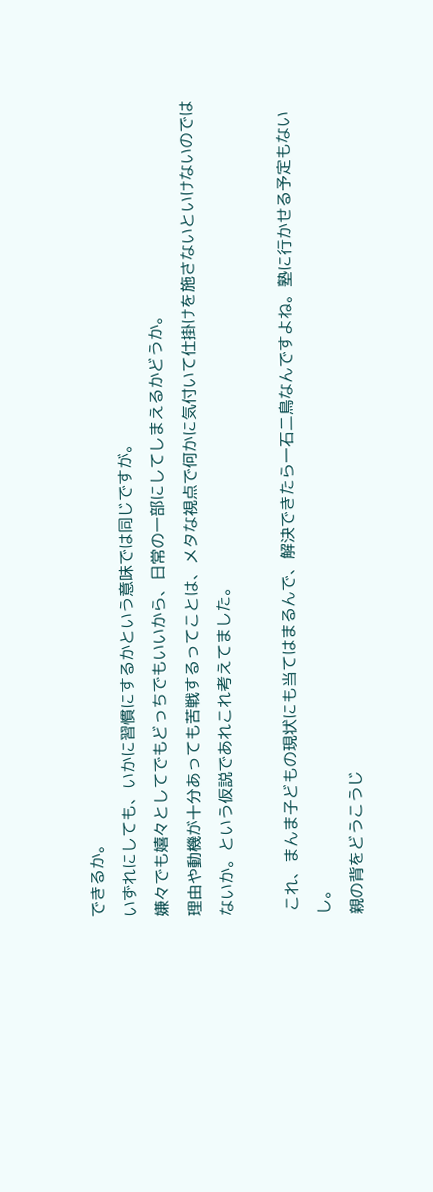できるか。
いずれにしても、いかに習慣にするかという意味では同じですが。
嫌々でも嬉々としてでもどっちでもいいから、日常の一部にしてしまえるかどうか。
理由や動機が十分あっても苦戦するってことは、メタな視点で何かに気付いて仕掛けを施さないといけないのではないか。という仮説であれこれ考えてました。

 これ、まんま子どもの現状にも当てはまるんで、解決できたら一石二鳥なんですよね。塾に行かせる予定もないし。
親の背をどうこうじ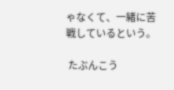ゃなくて、一緒に苦戦しているという。

 たぶんこう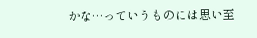かな…っていうものには思い至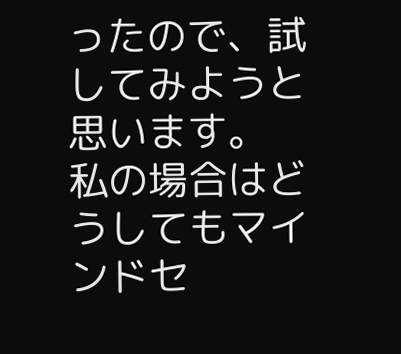ったので、試してみようと思います。
私の場合はどうしてもマインドセ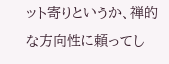ット寄りというか、禅的な方向性に頼ってし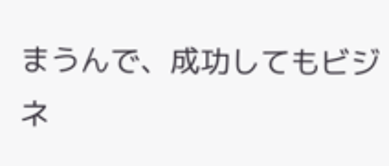まうんで、成功してもビジネ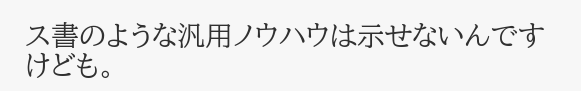ス書のような汎用ノウハウは示せないんですけども。